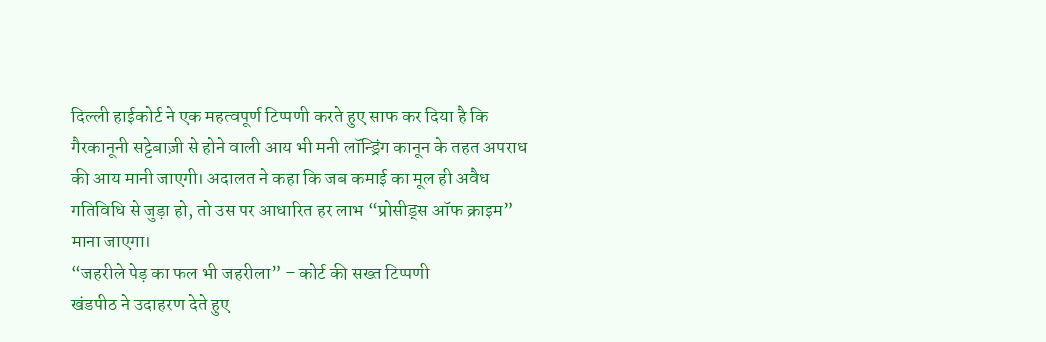दिल्ली हाईकोर्ट ने एक महत्वपूर्ण टिप्पणी करते हुए साफ कर दिया है कि गैरकानूनी सट्टेबाज़ी से होने वाली आय भी मनी लॉन्ड्रिंग कानून के तहत अपराध की आय मानी जाएगी। अदालत ने कहा कि जब कमाई का मूल ही अवैध गतिविधि से जुड़ा हो, तो उस पर आधारित हर लाभ “प्रोसीड्स ऑफ क्राइम” माना जाएगा।
“जहरीले पेड़ का फल भी जहरीला” – कोर्ट की सख्त टिप्पणी
खंडपीठ ने उदाहरण देते हुए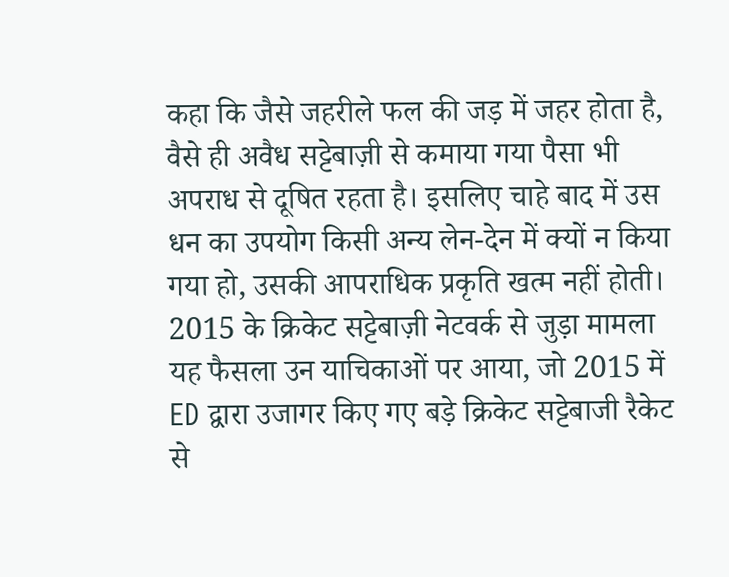कहा कि जैसे जहरीले फल की जड़ में जहर होता है, वैसे ही अवैध सट्टेबाज़ी से कमाया गया पैसा भी अपराध से दूषित रहता है। इसलिए चाहे बाद में उस धन का उपयोग किसी अन्य लेन-देन में क्यों न किया गया हो, उसकी आपराधिक प्रकृति खत्म नहीं होती।
2015 के क्रिकेट सट्टेबाज़ी नेटवर्क से जुड़ा मामला
यह फैसला उन याचिकाओं पर आया, जो 2015 में ED द्वारा उजागर किए गए बड़े क्रिकेट सट्टेबाजी रैकेट से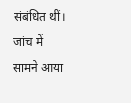संबंधित थीं।
जांच में सामने आया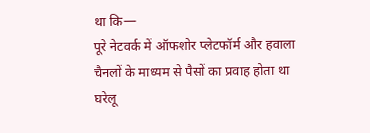था कि—
पूरे नेटवर्क में ऑफशोर प्लेटफॉर्म और हवाला चैनलों के माध्यम से पैसों का प्रवाह होता था
घरेलू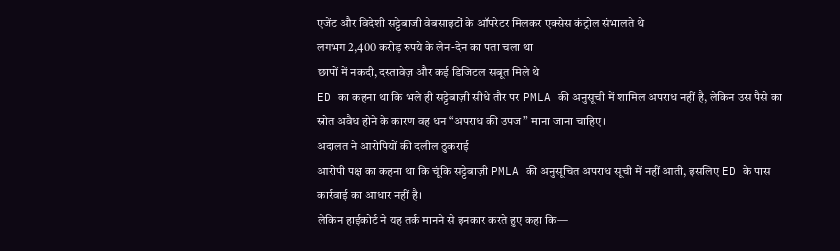एजेंट और विदेशी सट्टेबाजी वेबसाइटों के ऑपरेटर मिलकर एक्सेस कंट्रोल संभालते थे
लगभग 2,400 करोड़ रुपये के लेन-देन का पता चला था
छापों में नकदी, दस्तावेज़ और कई डिजिटल सबूत मिले थे
ED का कहना था कि भले ही सट्टेबाज़ी सीधे तौर पर PMLA की अनुसूची में शामिल अपराध नहीं है, लेकिन उस पैसे का स्रोत अवैध होने के कारण वह धन “अपराध की उपज” माना जाना चाहिए।
अदालत ने आरोपियों की दलील ठुकराई
आरोपी पक्ष का कहना था कि चूंकि सट्टेबाज़ी PMLA की अनुसूचित अपराध सूची में नहीं आती, इसलिए ED के पास कार्रवाई का आधार नहीं है।
लेकिन हाईकोर्ट ने यह तर्क मानने से इनकार करते हुए कहा कि—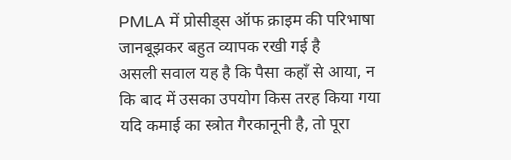PMLA में प्रोसीड्स ऑफ क्राइम की परिभाषा जानबूझकर बहुत व्यापक रखी गई है
असली सवाल यह है कि पैसा कहाँ से आया, न कि बाद में उसका उपयोग किस तरह किया गया
यदि कमाई का स्त्रोत गैरकानूनी है, तो पूरा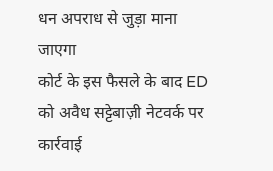धन अपराध से जुड़ा माना जाएगा
कोर्ट के इस फैसले के बाद ED को अवैध सट्टेबाज़ी नेटवर्क पर कार्रवाई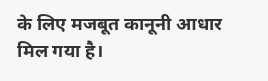के लिए मजबूत कानूनी आधार मिल गया है।